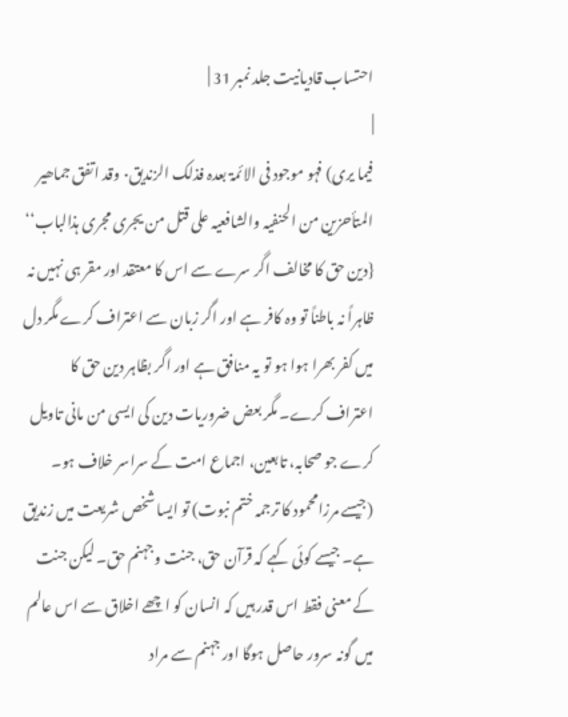احتساب قادیانیت جلد نمبر 31 |
|
فیما یری) فہو موجود فی الائمۃ بعدہ فذلک الزندیق۰ وقد اتفق جماھیر المتأحزین من الحنفیہ والشافعیہ علی قتل من یجری مجری ہذالباب‘‘ {دین حق کا مخالف اگر سرے سے اس کا معتقد اور مقر ہی نہیں نہ ظاہراً نہ باطناً تو وہ کافر ہے اور اگر زبان سے اعتراف کرے مگر دل میں کفر بھرا ہوا ہو تو یہ منافق ہے اور اگر بظاہر دین حق کا اعتراف کرے۔ مگر بعض ضروریات دین کی ایسی من مانی تاویل کرے جو صحابہ، تابعین، اجماع امت کے سراسر خلاف ہو۔ (جیسے مرزامحمود کا ترجمہ ختم نبوت) تو ایسا شخص شریعت میں زندیق ہے۔ جیسے کوئی کہے کہ قرآن حق، جنت وجہنم حق۔ لیکن جنت کے معنی فقط اس قدر ہیں کہ انسان کو اچھے اخلاق سے اس عالم میں گونہ سرور حاصل ہوگا اور جہنم سے مراد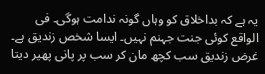یہ ہے کہ بداخلاق کو وہاں گونہ ندامت ہوگی۔ فی الواقع کوئی جنت جہنم نہیں۔ ایسا شخص زندیق ہے۔ غرض زندیق سب کچھ مان کر سب پر پانی پھیر دیتا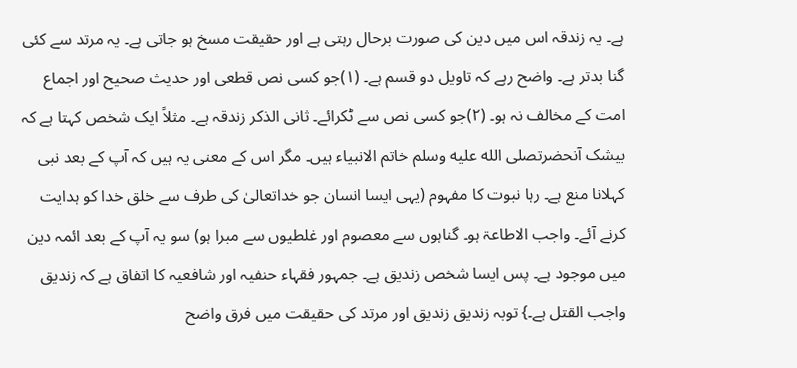ہے۔ یہ زندقہ اس میں دین کی صورت برحال رہتی ہے اور حقیقت مسخ ہو جاتی ہے۔ یہ مرتد سے کئی گنا بدتر ہے۔ واضح رہے کہ تاویل دو قسم ہے۔ (۱)جو کسی نص قطعی اور حدیث صحیح اور اجماع امت کے مخالف نہ ہو۔ (۲)جو کسی نص سے ٹکرائے۔ ثانی الذکر زندقہ ہے۔ مثلاً ایک شخص کہتا ہے کہ بیشک آنحضرتصلى الله عليه وسلم خاتم الانبیاء ہیں۔ مگر اس کے معنی یہ ہیں کہ آپ کے بعد نبی کہلانا منع ہے۔ رہا نبوت کا مفہوم (یہی ایسا انسان جو خداتعالیٰ کی طرف سے خلق خدا کو ہدایت کرنے آئے۔ واجب الاطاعۃ ہو۔ گناہوں سے معصوم اور غلطیوں سے مبرا ہو) سو یہ آپ کے بعد ائمہ دین میں موجود ہے۔ پس ایسا شخص زندیق ہے۔ جمہور فقہاء حنفیہ اور شافعیہ کا اتفاق ہے کہ زندیق واجب القتل ہے۔} توبہ زندیق زندیق اور مرتد کی حقیقت میں فرق واضح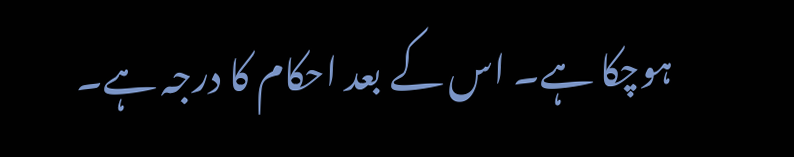ہوچکا ہے۔ اس کے بعد احکام کا درجہ ہے۔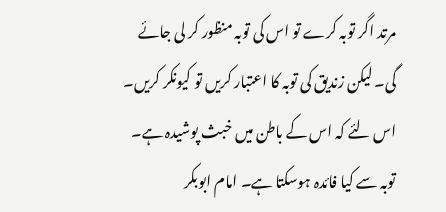مرتد اگر توبہ کرے تو اس کی توبہ منظور کر لی جائے گی۔ لیکن زندیق کی توبہ کا اعتبار کریں تو کیونکر کریں۔ اس لئے کہ اس کے باطن میں خبث پوشیدہ ہے۔ توبہ سے کیا فائدہ ہوسکتا ہے۔ امام ابوبکر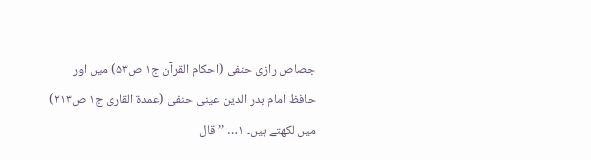جصاص رازی حنفی (احکام القرآن ج۱ ص۵۳) میں اور حافظ امام بدر الدین عینی حنفی (عمدۃ القاری ج۱ ص۲۱۳) میں لکھتے ہیں۔ ۱… ’’قال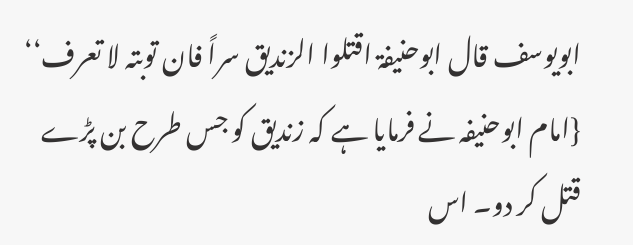ابویوسف قال ابوحنیفۃ اقتلوا الزندیق سراً فان توبتہ لا تعرف‘‘ {امام ابوحنیفہ نے فرمایا ہے کہ زندیق کو جس طرح بن پڑے قتل کر دو۔ اس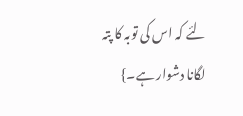لئے کہ اس کی توبہ کا پتہ لگانا دشوار ہے۔}